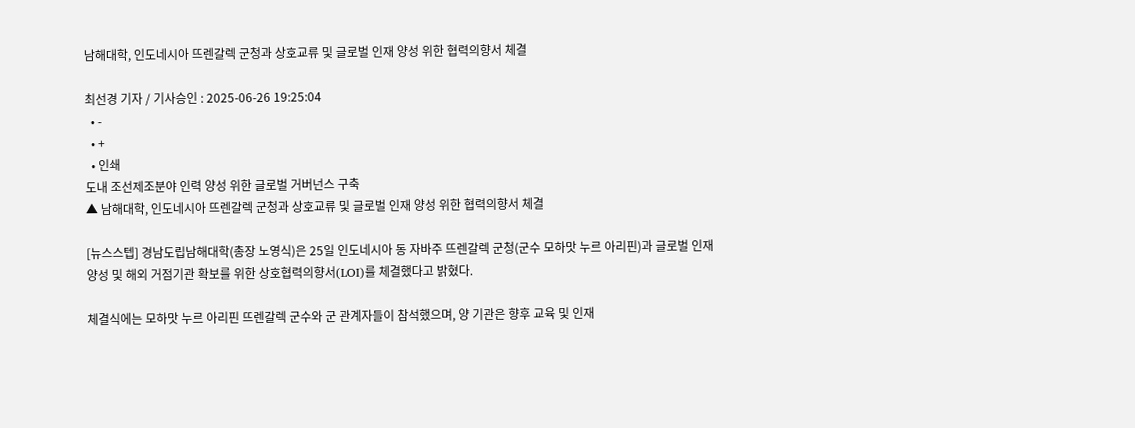남해대학, 인도네시아 뜨렌갈렉 군청과 상호교류 및 글로벌 인재 양성 위한 협력의향서 체결

최선경 기자 / 기사승인 : 2025-06-26 19:25:04
  • -
  • +
  • 인쇄
도내 조선제조분야 인력 양성 위한 글로벌 거버넌스 구축
▲ 남해대학, 인도네시아 뜨렌갈렉 군청과 상호교류 및 글로벌 인재 양성 위한 협력의향서 체결

[뉴스스텝] 경남도립남해대학(총장 노영식)은 25일 인도네시아 동 자바주 뜨렌갈렉 군청(군수 모하맛 누르 아리핀)과 글로벌 인재 양성 및 해외 거점기관 확보를 위한 상호협력의향서(LOI)를 체결했다고 밝혔다.

체결식에는 모하맛 누르 아리핀 뜨렌갈렉 군수와 군 관계자들이 참석했으며, 양 기관은 향후 교육 및 인재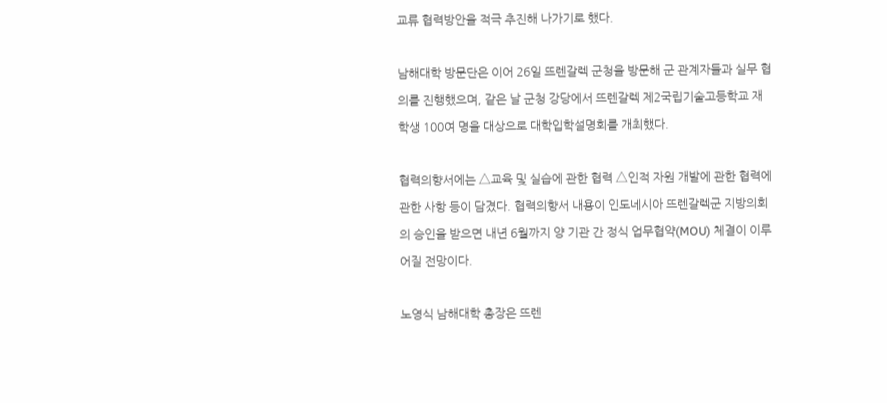교류 협력방안을 적극 추진해 나가기로 했다.

남해대학 방문단은 이어 26일 뜨렌갈렉 군청을 방문해 군 관계자들과 실무 협의를 진행했으며, 같은 날 군청 강당에서 뜨렌갈렉 제2국립기술고등학교 재학생 100여 명을 대상으로 대학입학설명회를 개최했다.

협력의향서에는 △교육 및 실습에 관한 협력 △인적 자원 개발에 관한 협력에 관한 사항 등이 담겼다. 협력의향서 내용이 인도네시아 뜨렌갈렉군 지방의회의 승인을 받으면 내년 6월까지 양 기관 간 정식 업무협약(MOU) 체결이 이루어질 전망이다.

노영식 남해대학 총장은 뜨렌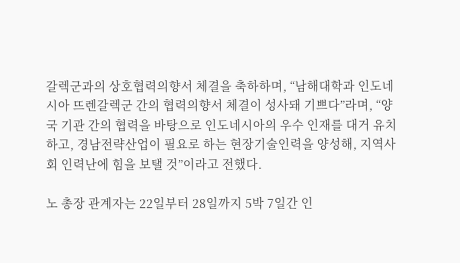갈렉군과의 상호협력의향서 체결을 축하하며, “남해대학과 인도네시아 뜨렌갈렉군 간의 협력의향서 체결이 성사돼 기쁘다”라며, “양국 기관 간의 협력을 바탕으로 인도네시아의 우수 인재를 대거 유치하고, 경남전략산업이 필요로 하는 현장기술인력을 양성해, 지역사회 인력난에 힘을 보탤 것”이라고 전했다.

노 총장 관계자는 22일부터 28일까지 5박 7일간 인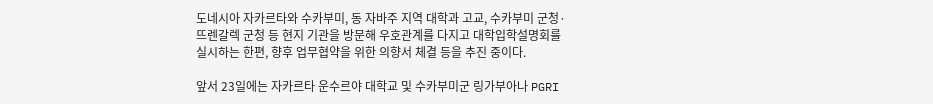도네시아 자카르타와 수카부미, 동 자바주 지역 대학과 고교, 수카부미 군청·뜨렌갈렉 군청 등 현지 기관을 방문해 우호관계를 다지고 대학입학설명회를 실시하는 한편, 향후 업무협약을 위한 의향서 체결 등을 추진 중이다.

앞서 23일에는 자카르타 운수르야 대학교 및 수카부미군 링가부아나 PGRI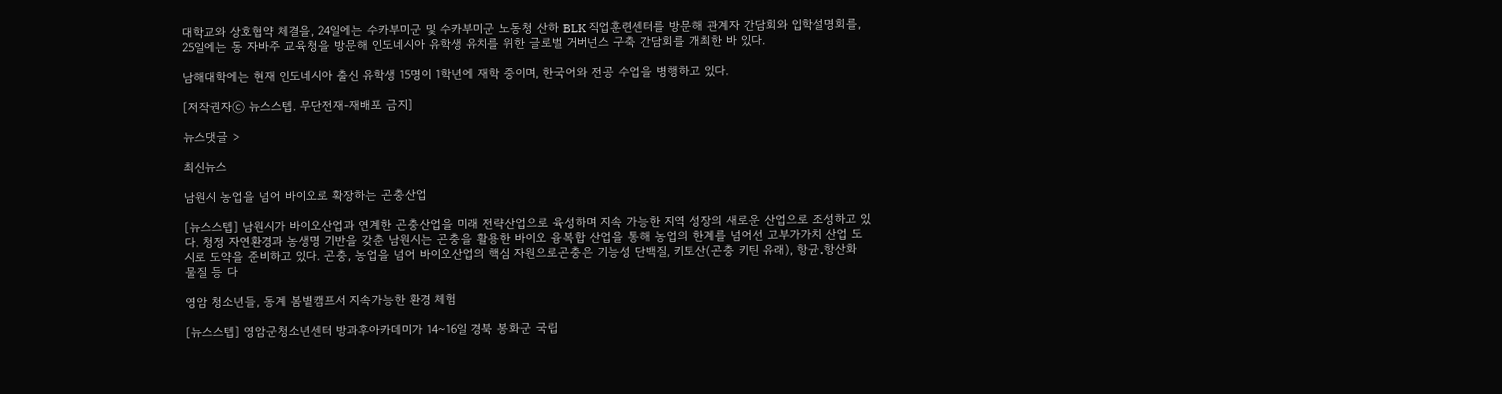대학교와 상호협약 체결을, 24일에는 수카부미군 및 수카부미군 노동청 산하 BLK 직업훈련센터를 방문해 관계자 간담회와 입학설명회를, 25일에는 동 자바주 교육청을 방문해 인도네시아 유학생 유치를 위한 글로벌 거버넌스 구축 간담회를 개최한 바 있다.

남해대학에는 현재 인도네시아 출신 유학생 15명이 1학년에 재학 중이며, 한국어와 전공 수업을 병행하고 있다.

[저작권자ⓒ 뉴스스텝. 무단전재-재배포 금지]

뉴스댓글 >

최신뉴스

남원시 농업을 넘어 바이오로 확장하는 곤충산업

[뉴스스텝] 남원시가 바이오산업과 연계한 곤충산업을 미래 전략산업으로 육성하며 지속 가능한 지역 성장의 새로운 산업으로 조성하고 있다. 청정 자연환경과 농생명 기반을 갖춘 남원시는 곤충을 활용한 바이오 융복합 산업을 통해 농업의 한계를 넘어선 고부가가치 산업 도시로 도약을 준비하고 있다. 곤충, 농업을 넘어 바이오산업의 핵심 자원으로곤충은 기능성 단백질, 키토산(곤충 키틴 유래), 항균․항산화 물질 등 다

영암 청소년들, 동계 봄볕캠프서 지속가능한 환경 체험

[뉴스스텝] 영암군청소년센터 방과후아카데미가 14~16일 경북 봉화군 국립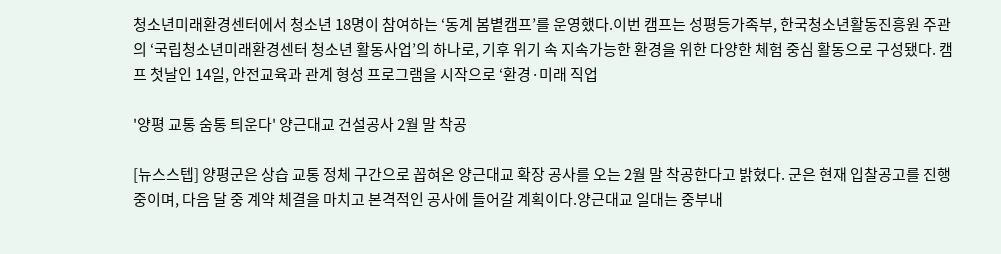청소년미래환경센터에서 청소년 18명이 참여하는 ‘동계 봄볕캠프’를 운영했다.이번 캠프는 성평등가족부, 한국청소년활동진흥원 주관의 ‘국립청소년미래환경센터 청소년 활동사업’의 하나로, 기후 위기 속 지속가능한 환경을 위한 다양한 체험 중심 활동으로 구성됐다. 캠프 첫날인 14일, 안전교육과 관계 형성 프로그램을 시작으로 ‘환경·미래 직업

'양평 교통 숨통 틔운다' 양근대교 건설공사 2월 말 착공

[뉴스스텝] 양평군은 상습 교통 정체 구간으로 꼽혀온 양근대교 확장 공사를 오는 2월 말 착공한다고 밝혔다. 군은 현재 입찰공고를 진행 중이며, 다음 달 중 계약 체결을 마치고 본격적인 공사에 들어갈 계획이다.양근대교 일대는 중부내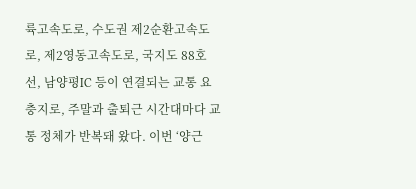륙고속도로, 수도권 제2순환고속도로, 제2영동고속도로, 국지도 88호선, 남양평IC 등이 연결되는 교통 요충지로, 주말과 출퇴근 시간대마다 교통 정체가 반복돼 왔다. 이번 ‘양근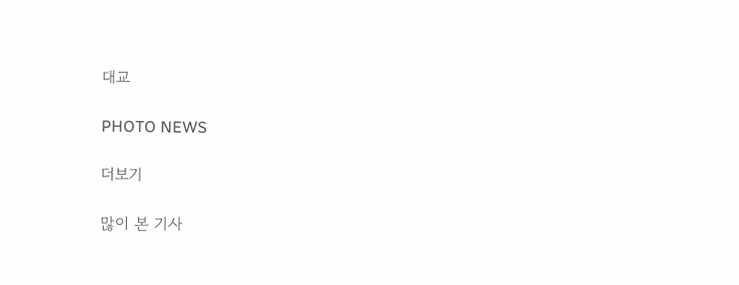대교

PHOTO NEWS

더보기

많이 본 기사